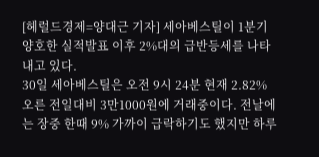[헤럴드경제=양대근 기자] 세아베스틸이 1분기 양호한 실적발표 이후 2%대의 급반등세를 나타내고 있다.
30일 세아베스틸은 오전 9시 24분 현재 2.82% 오른 전일대비 3만1000원에 거래중이다. 전날에는 장중 한때 9% 가까이 급락하기도 했지만 하루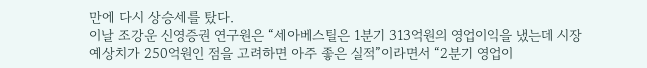만에 다시 상승세를 탔다.
이날 조강운 신영증권 연구원은 “세아베스틸은 1분기 313억원의 영업이익을 냈는데 시장 예상치가 250억원인 점을 고려하면 아주 좋은 실적”이라면서 “2분기 영업이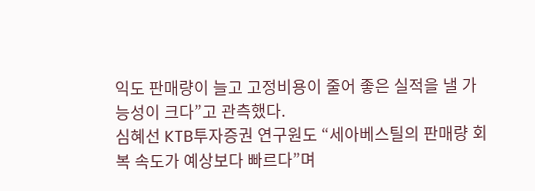익도 판매량이 늘고 고정비용이 줄어 좋은 실적을 낼 가능성이 크다”고 관측했다.
심혜선 KTB투자증권 연구원도 “세아베스틸의 판매량 회복 속도가 예상보다 빠르다”며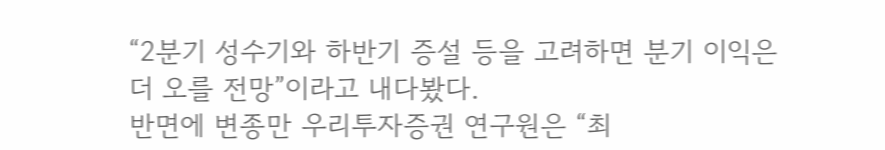“2분기 성수기와 하반기 증설 등을 고려하면 분기 이익은 더 오를 전망”이라고 내다봤다.
반면에 변종만 우리투자증권 연구원은 “최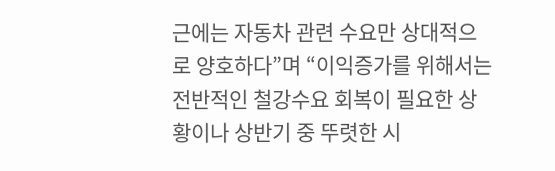근에는 자동차 관련 수요만 상대적으로 양호하다”며 “이익증가를 위해서는 전반적인 철강수요 회복이 필요한 상황이나 상반기 중 뚜렷한 시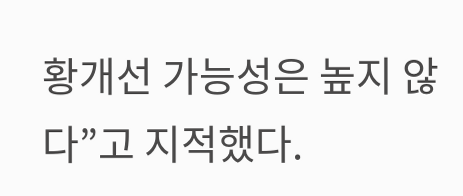황개선 가능성은 높지 않다”고 지적했다.